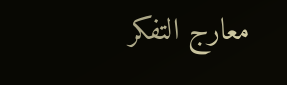معارج التفكر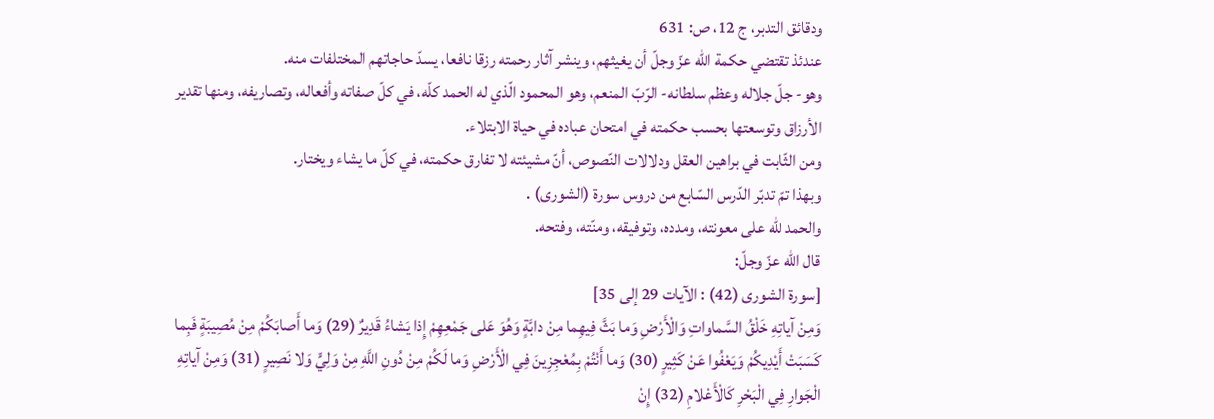ودقائق التدبر، ج 12، ص: 631
عندئذ تقتضي حكمة اللّه عزّ وجلّ أن يغيثهم، وينشر آثار رحمته رزقا نافعا، يسدّ حاجاتهم المختلفات منه.
وهو- جلّ جلاله وعظم سلطانه- الرّبّ المنعم، وهو المحمود الّذي له الحمد كلّه، في كلّ صفاته وأفعاله، وتصاريفه، ومنها تقدير الأرزاق وتوسعتها بحسب حكمته في امتحان عباده في حياة الابتلاء.
ومن الثّابت في براهين العقل ودلالات النّصوص، أنّ مشيئته لا تفارق حكمته، في كلّ ما يشاء ويختار.
وبهذا تمّ تدبّر الدّرس السّابع من دروس سورة (الشورى) .
والحمد للّه على معونته، ومدده، وتوفيقه، ومنّته، وفتحه.
قال اللّه عزّ وجلّ:
[سورة الشورى (42) : الآيات 29 إلى 35]
وَمِنْ آياتِهِ خَلْقُ السَّماواتِ وَالْأَرْضِ وَما بَثَّ فِيهِما مِنْ دابَّةٍ وَهُوَ عَلى جَمْعِهِمْ إِذا يَشاءُ قَدِيرٌ (29) وَما أَصابَكُمْ مِنْ مُصِيبَةٍ فَبِما كَسَبَتْ أَيْدِيكُمْ وَيَعْفُوا عَنْ كَثِيرٍ (30) وَما أَنْتُمْ بِمُعْجِزِينَ فِي الْأَرْضِ وَما لَكُمْ مِنْ دُونِ اللَّهِ مِنْ وَلِيٍّ وَلا نَصِيرٍ (31) وَمِنْ آياتِهِ الْجَوارِ فِي الْبَحْرِ كَالْأَعْلامِ (32) إِنْ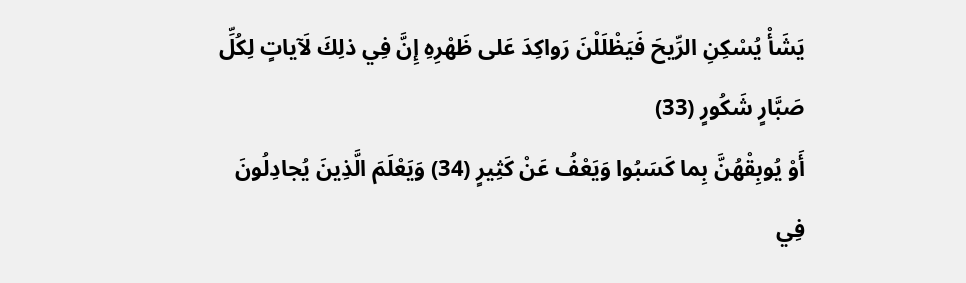يَشَأْ يُسْكِنِ الرِّيحَ فَيَظْلَلْنَ رَواكِدَ عَلى ظَهْرِهِ إِنَّ فِي ذلِكَ لَآياتٍ لِكُلِّ صَبَّارٍ شَكُورٍ (33)
أَوْ يُوبِقْهُنَّ بِما كَسَبُوا وَيَعْفُ عَنْ كَثِيرٍ (34) وَيَعْلَمَ الَّذِينَ يُجادِلُونَ فِي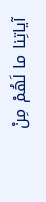آياتِنا ما لَهُمْ مِنْ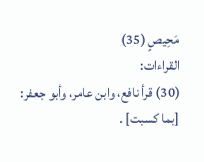مَحِيصٍ (35)
القراءات:
(30) قرأ نافع، وابن عامر، وأبو جعفر: [بما كسبت] .